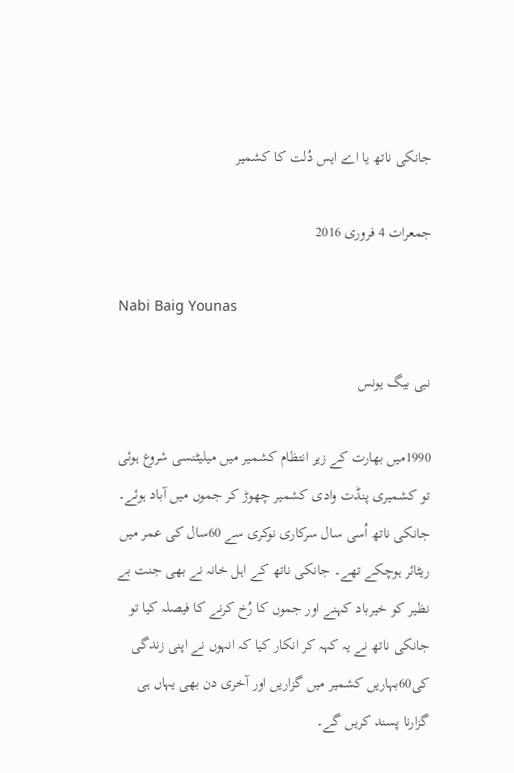جانکی ناتھ یا اے ایس دُلت کا کشمیر

جمعرات 4 فروری 2016

Nabi Baig Younas

نبی بیگ یونس

1990میں بھارت کے زیر انتظام کشمیر میں میلیٹنسی شروع ہوئی تو کشمیری پنڈت وادی کشمیر چھوڑ کر جموں میں آباد ہوئے۔ جانکی ناتھ اُسی سال سرکاری نوکری سے 60سال کی عمر میں ریٹائر ہوچکے تھے۔ جانکی ناتھ کے اہل خانہ نے بھی جنت بے نظیر کو خیرباد کہنے اور جموں کا رُخ کرنے کا فیصلہ کیا تو جانکی ناتھ نے یہ کہہ کر انکار کیا کہ انہوں نے اپنی زندگی کی60بہاریں کشمیر میں گزاریں اور آخری دن بھی یہاں ہی گزارنا پسند کریں گے۔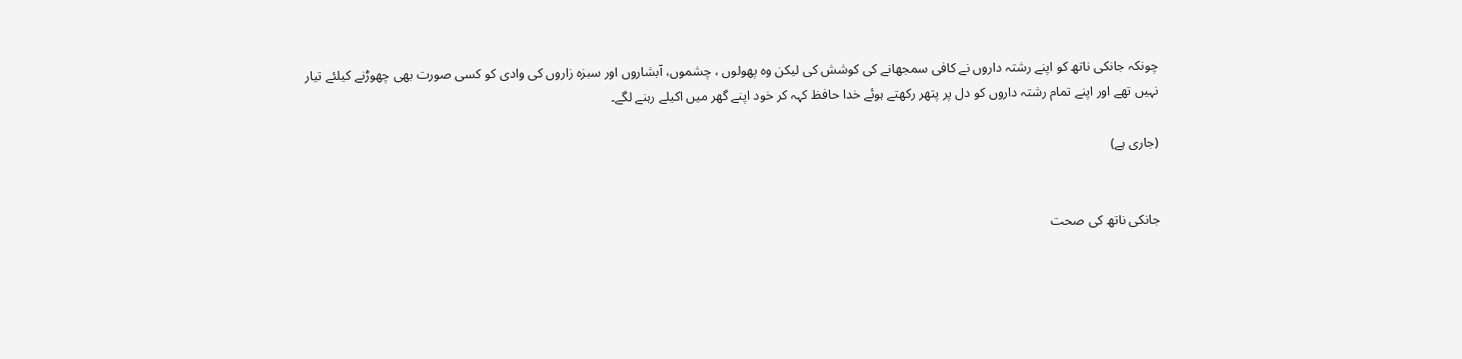چونکہ جانکی ناتھ کو اپنے رشتہ داروں نے کافی سمجھانے کی کوشش کی لیکن وہ پھولوں ، چشموں، آبشاروں اور سبزہ زاروں کی وادی کو کسی صورت بھی چھوڑنے کیلئے تیار نہیں تھے اور اپنے تمام رشتہ داروں کو دل پر پتھر رکھتے ہوئے خدا حافظ کہہ کر خود اپنے گھر میں اکیلے رہنے لگے۔

(جاری ہے)


جانکی ناتھ کی صحت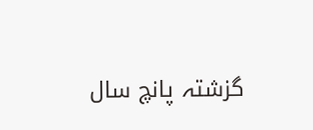گزشتہ پانچ سال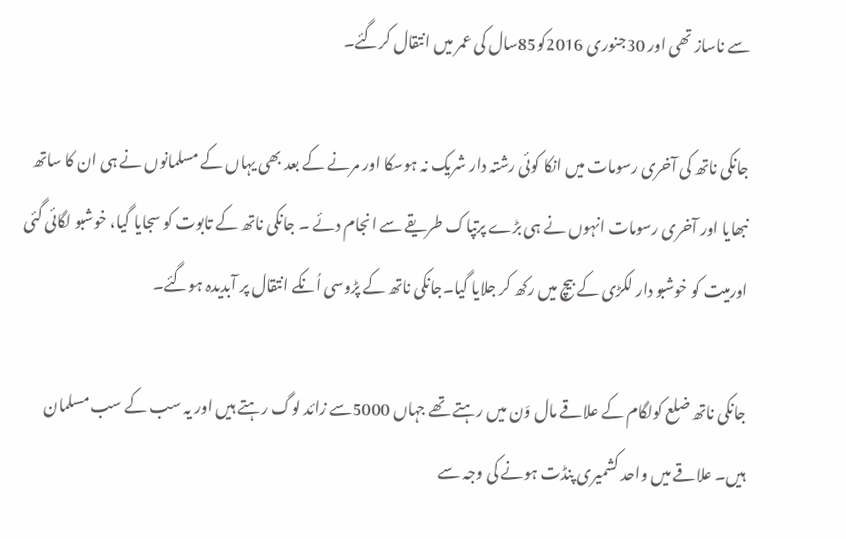سے ناساز تھی اور 30جنوری 2016کو85سال کی عمر میں انتقال کرگئے۔

جانکی ناتھ کی آخری رسومات میں انکا کوئی رشتہ دار شریک نہ ہوسکا اور مرنے کے بعد بھی یہاں کے مسلمانوں نے ہی ان کا ساتھ نبھایا اور آخری رسومات انہوں نے ہی بڑے پرتپاک طریقے سے انجام دئے ۔ جانکی ناتھ کے تابوت کو سجایا گیا، خوشبو لگائی گئی اورمیت کو خوشبو دار لکڑی کے بیچ میں رکھ کر جلایا گیا۔جانکی ناتھ کے پڑوسی اُنکے انتقال پر آبدیدہ ہوگئے۔

جانکی ناتھ ضلع کولگام کے علاقے مال وَن میں رہتے تھے جہاں 5000سے زائد لوگ رہتے ہیں اور یہ سب کے سب مسلمان ہیں۔ علاقے میں واحد کشمیری پنڈت ہونے کی وجہ سے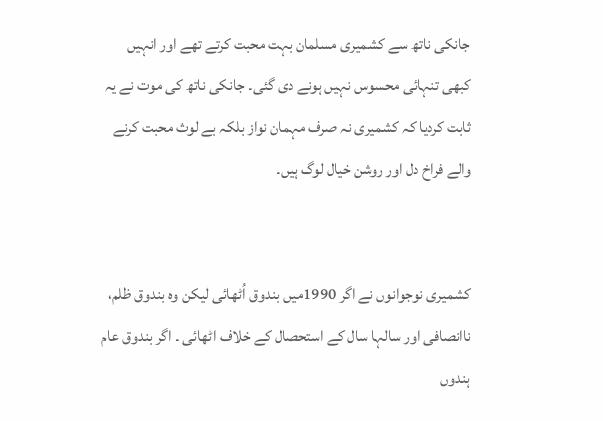جانکی ناتھ سے کشمیری مسلمان بہت محبت کرتے تھے اور انہیں کبھی تنہائی محسوس نہیں ہونے دی گئی۔ جانکی ناتھ کی موت نے یہ ثابت کردیا کہ کشمیری نہ صرف مہمان نواز بلکہ بے لوث محبت کرنے والے فراخ دل اور روشن خیال لوگ ہیں۔


کشمیری نوجوانوں نے اگر 1990میں بندوق اُٹھائی لیکن وہ بندوق ظلم، ناانصافی اور سالہا سال کے استحصال کے خلاف اٹھائی ۔ اگر بندوق عام ہندوں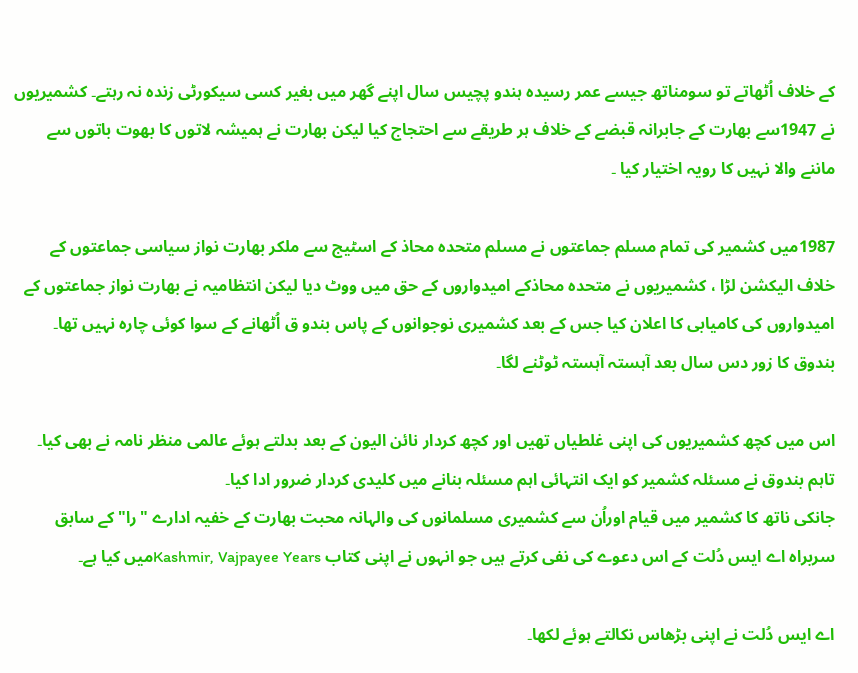کے خلاف اُٹھاتے تو سومناتھ جیسے عمر رسیدہ ہندو پچیس سال اپنے گھر میں بغیر کسی سیکورٹی زندہ نہ رہتے۔ کشمیریوں نے 1947سے بھارت کے جابرانہ قبضے کے خلاف ہر طریقے سے احتجاج کیا لیکن بھارت نے ہمیشہ لاتوں کا بھوت باتوں سے ماننے والا نہیں کا رویہ اختیار کیا ۔

1987میں کشمیر کی تمام مسلم جماعتوں نے مسلم متحدہ محاذ کے اسٹیج سے ملکر بھارت نواز سیاسی جماعتوں کے خلاف الیکشن لڑا ، کشمیریوں نے متحدہ محاذکے امیدواروں کے حق میں ووٹ دیا لیکن انتظامیہ نے بھارت نواز جماعتوں کے امیدواروں کی کامیابی کا اعلان کیا جس کے بعد کشمیری نوجوانوں کے پاس بندو ق اُٹھانے کے سوا کوئی چارہ نہیں تھا۔ بندوق کا زور دس سال بعد آہستہ آہستہ ٹوٹنے لگا۔

اس میں کچھ کشمیریوں کی اپنی غلطیاں تھیں اور کچھ کردار نائن الیون کے بعد بدلتے ہوئے عالمی منظر نامہ نے بھی کیا۔ تاہم بندوق نے مسئلہ کشمیر کو ایک انتہائی اہم مسئلہ بنانے میں کلیدی کردار ضرور ادا کیا۔
جانکی ناتھ کا کشمیر میں قیام اوراُن سے کشمیری مسلمانوں کی والہانہ محبت بھارت کے خفیہ ادارے "را"کے سابق سربراہ اے ایس دُلت کے اس دعوے کی نفی کرتے ہیں جو انہوں نے اپنی کتاب Kashmir, Vajpayee Yearsمیں کیا ہے۔

اے ایس دُلت نے اپنی بڑھاس نکالتے ہوئے لکھا۔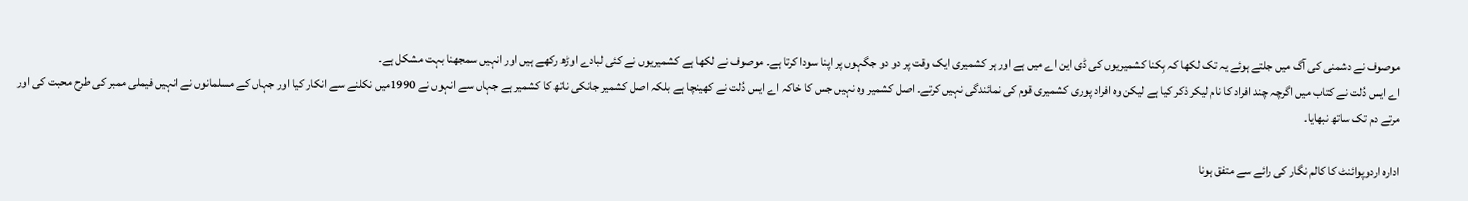موصوف نے دشمنی کی آگ میں جلتے ہوئے یہ تک لکھا کہ بِکنا کشمیریوں کی ڈی این اے میں ہے اور ہر کشمیری ایک وقت پر دو دو جگہوں پر اپنا سودا کرتا ہے۔ موصوف نے لکھا ہے کشمیریوں نے کئی لبادے اوڑھ رکھے ہیں اور انہیں سمجھنا بہت مشکل ہے۔
اے ایس دُلت نے کتاب میں اگرچہ چند افراد کا نام لیکر ذکر کیا ہے لیکن وہ افراد پوری کشمیری قوم کی نمائندگی نہیں کرتے۔ اصل کشمیر وہ نہیں جس کا خاکہ اے ایس دُلت نے کھینچا ہے بلکہ اصل کشمیر جانکی ناتھ کا کشمیر ہے جہاں سے انہوں نے 1990میں نکلنے سے انکار کیا اور جہاں کے مسلمانوں نے انہیں فیملی ممبر کی طرح محبت کی اور مرتے دم تک ساتھ نبھایا۔

ادارہ اردوپوائنٹ کا کالم نگار کی رائے سے متفق ہونا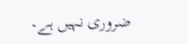ضروری نہیں ہے۔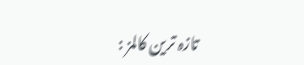تازہ ترین کالمز :